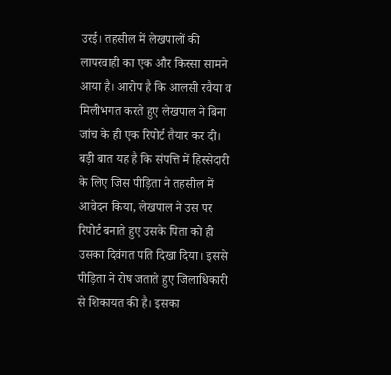उरई। तहसील में लेखपालों की लापरवाही का एक और किस्सा सामने आया है। आरोप है कि आलसी रवैया व मिलीभगत करते हुए लेखपाल ने बिना जांच के ही एक रिपोर्ट तैयार कर दी। बड़ी बात यह है कि संपत्ति में हिस्सेदारी के लिए जिस पीड़िता ने तहसील में आवेदन किया, लेखपाल ने उस पर रिपोर्ट बनाते हुए उसके पिता को ही उसका दिवंगत पति दिखा दिया। इससे पीड़िता ने रोष जताते हुए जिलाधिकारी से शिकायत की है। इसका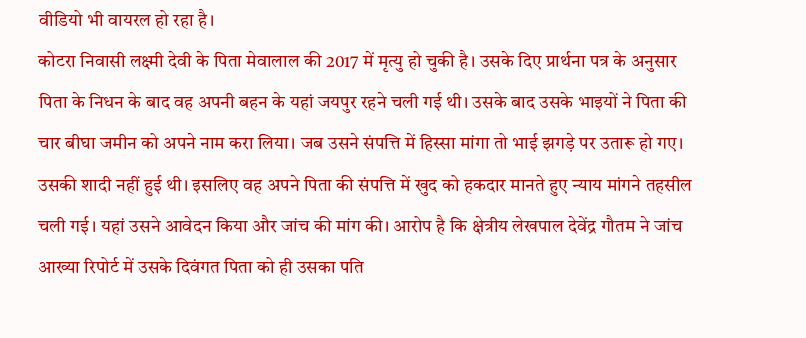वीडियो भी वायरल हो रहा है।
कोटरा निवासी लक्ष्मी देवी के पिता मेवालाल की 2017 में मृत्यु हो चुकी है। उसके दिए प्रार्थना पत्र के अनुसार पिता के निधन के बाद वह अपनी बहन के यहां जयपुर रहने चली गई थी। उसके बाद उसके भाइयों ने पिता की चार बीघा जमीन को अपने नाम करा लिया। जब उसने संपत्ति में हिस्सा मांगा तो भाई झगड़े पर उतारू हो गए। उसकी शादी नहीं हुई थी। इसलिए वह अपने पिता की संपत्ति में खुद को हकदार मानते हुए न्याय मांगने तहसील चली गई। यहां उसने आवेदन किया और जांच की मांग की। आरोप है कि क्षेत्रीय लेखपाल देवेंद्र गौतम ने जांच आख्या रिपोर्ट में उसके दिवंगत पिता को ही उसका पति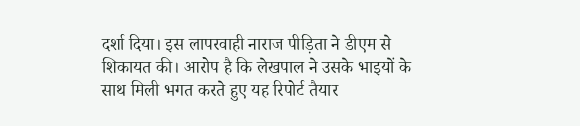दर्शा दिया। इस लापरवाही नाराज पीड़िता ने डीएम से शिकायत की। आरोप है कि लेखपाल ने उसके भाइयों के साथ मिली भगत करते हुए यह रिपोर्ट तैयार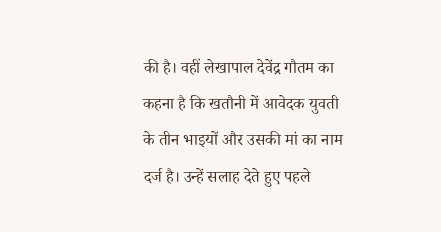की है। वहीं लेखापाल देवेंद्र गौतम का कहना है कि खतौनी में आवेदक युवती के तीन भाइयों और उसकी मां का नाम दर्ज है। उन्हें सलाह देते हुए पहले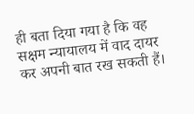ही बता दिया गया है कि वह सक्षम न्यायालय में वाद दायर कर अपनी बात रख सकती हैं।